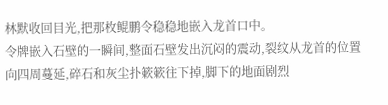林默收回目光,把那枚鲲鹏令稳稳地嵌入龙首口中。
令牌嵌入石壁的一瞬间,整面石壁发出沉闷的震动,裂纹从龙首的位置向四周蔓延,碎石和灰尘扑簌簌往下掉,脚下的地面剧烈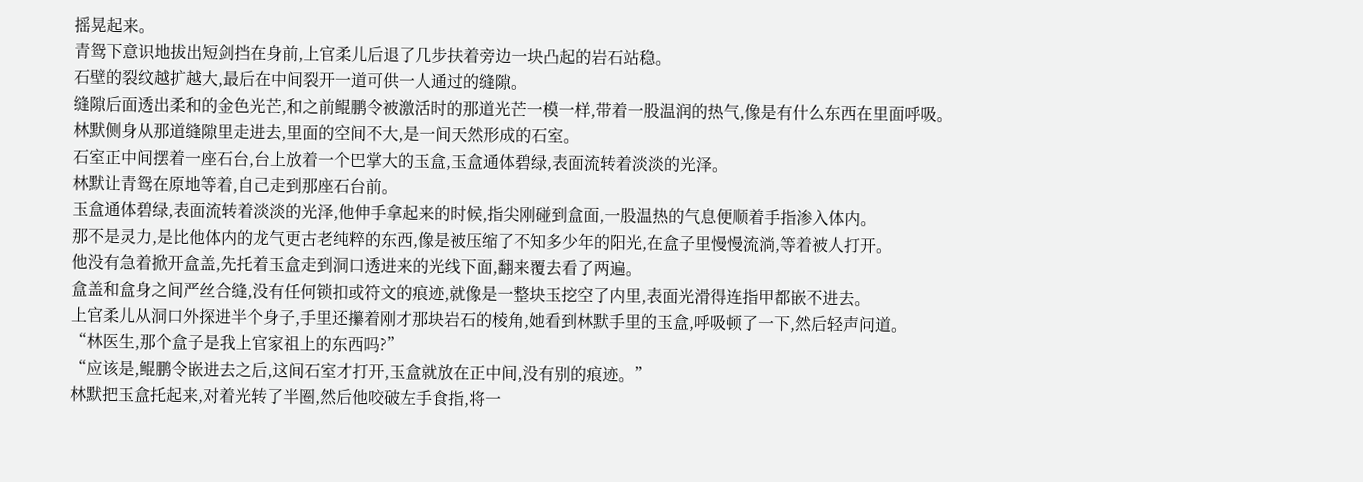摇晃起来。
青鸳下意识地拔出短剑挡在身前,上官柔儿后退了几步扶着旁边一块凸起的岩石站稳。
石壁的裂纹越扩越大,最后在中间裂开一道可供一人通过的缝隙。
缝隙后面透出柔和的金色光芒,和之前鲲鹏令被激活时的那道光芒一模一样,带着一股温润的热气,像是有什么东西在里面呼吸。
林默侧身从那道缝隙里走进去,里面的空间不大,是一间天然形成的石室。
石室正中间摆着一座石台,台上放着一个巴掌大的玉盒,玉盒通体碧绿,表面流转着淡淡的光泽。
林默让青鸳在原地等着,自己走到那座石台前。
玉盒通体碧绿,表面流转着淡淡的光泽,他伸手拿起来的时候,指尖刚碰到盒面,一股温热的气息便顺着手指渗入体内。
那不是灵力,是比他体内的龙气更古老纯粹的东西,像是被压缩了不知多少年的阳光,在盒子里慢慢流淌,等着被人打开。
他没有急着掀开盒盖,先托着玉盒走到洞口透进来的光线下面,翻来覆去看了两遍。
盒盖和盒身之间严丝合缝,没有任何锁扣或符文的痕迹,就像是一整块玉挖空了内里,表面光滑得连指甲都嵌不进去。
上官柔儿从洞口外探进半个身子,手里还攥着刚才那块岩石的棱角,她看到林默手里的玉盒,呼吸顿了一下,然后轻声问道。
“林医生,那个盒子是我上官家祖上的东西吗?”
“应该是,鲲鹏令嵌进去之后,这间石室才打开,玉盒就放在正中间,没有别的痕迹。”
林默把玉盒托起来,对着光转了半圈,然后他咬破左手食指,将一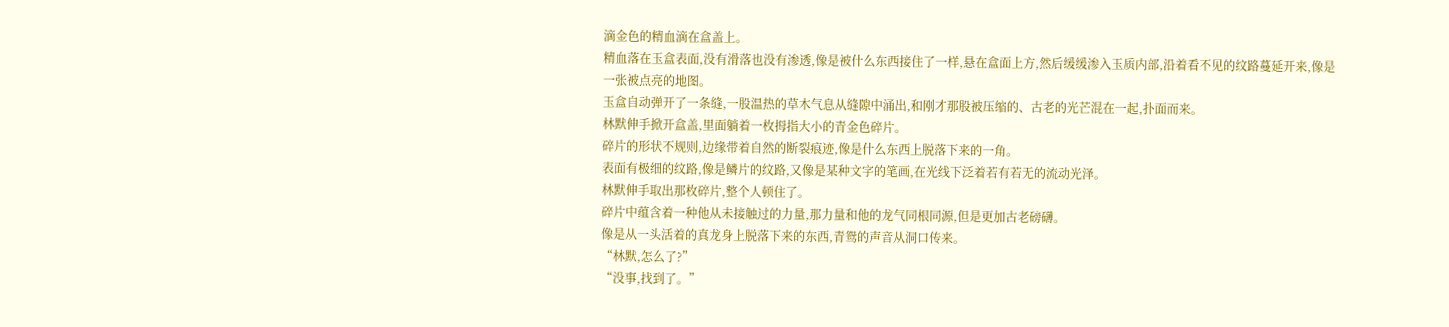滴金色的精血滴在盒盖上。
精血落在玉盒表面,没有滑落也没有渗透,像是被什么东西接住了一样,悬在盒面上方,然后缓缓渗入玉质内部,沿着看不见的纹路蔓延开来,像是一张被点亮的地图。
玉盒自动弹开了一条缝,一股温热的草木气息从缝隙中涌出,和刚才那股被压缩的、古老的光芒混在一起,扑面而来。
林默伸手掀开盒盖,里面躺着一枚拇指大小的青金色碎片。
碎片的形状不规则,边缘带着自然的断裂痕迹,像是什么东西上脱落下来的一角。
表面有极细的纹路,像是鳞片的纹路,又像是某种文字的笔画,在光线下泛着若有若无的流动光泽。
林默伸手取出那枚碎片,整个人顿住了。
碎片中蕴含着一种他从未接触过的力量,那力量和他的龙气同根同源,但是更加古老磅礴。
像是从一头活着的真龙身上脱落下来的东西,青鸳的声音从洞口传来。
“林默,怎么了?”
“没事,找到了。”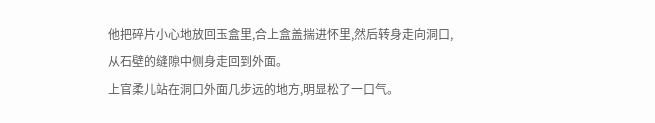他把碎片小心地放回玉盒里,合上盒盖揣进怀里,然后转身走向洞口,从石壁的缝隙中侧身走回到外面。
上官柔儿站在洞口外面几步远的地方,明显松了一口气。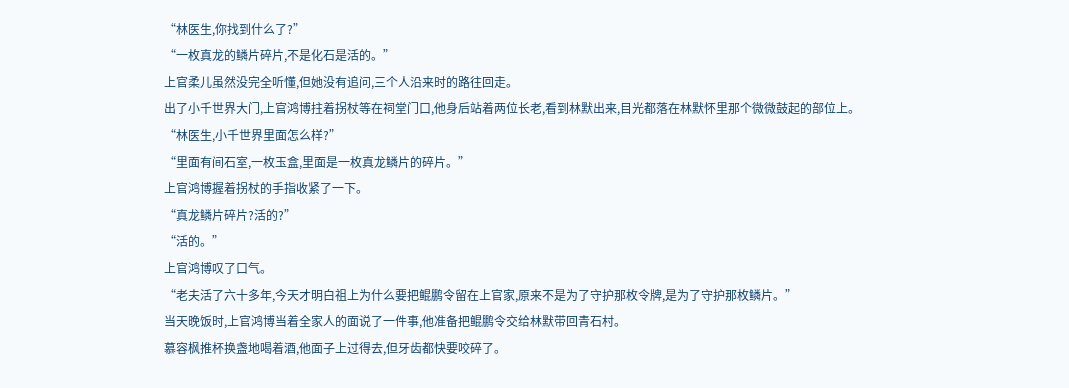“林医生,你找到什么了?”
“一枚真龙的鳞片碎片,不是化石是活的。”
上官柔儿虽然没完全听懂,但她没有追问,三个人沿来时的路往回走。
出了小千世界大门,上官鸿博拄着拐杖等在祠堂门口,他身后站着两位长老,看到林默出来,目光都落在林默怀里那个微微鼓起的部位上。
“林医生,小千世界里面怎么样?”
“里面有间石室,一枚玉盒,里面是一枚真龙鳞片的碎片。”
上官鸿博握着拐杖的手指收紧了一下。
“真龙鳞片碎片?活的?”
“活的。”
上官鸿博叹了口气。
“老夫活了六十多年,今天才明白祖上为什么要把鲲鹏令留在上官家,原来不是为了守护那枚令牌,是为了守护那枚鳞片。”
当天晚饭时,上官鸿博当着全家人的面说了一件事,他准备把鲲鹏令交给林默带回青石村。
慕容枫推杯换盏地喝着酒,他面子上过得去,但牙齿都快要咬碎了。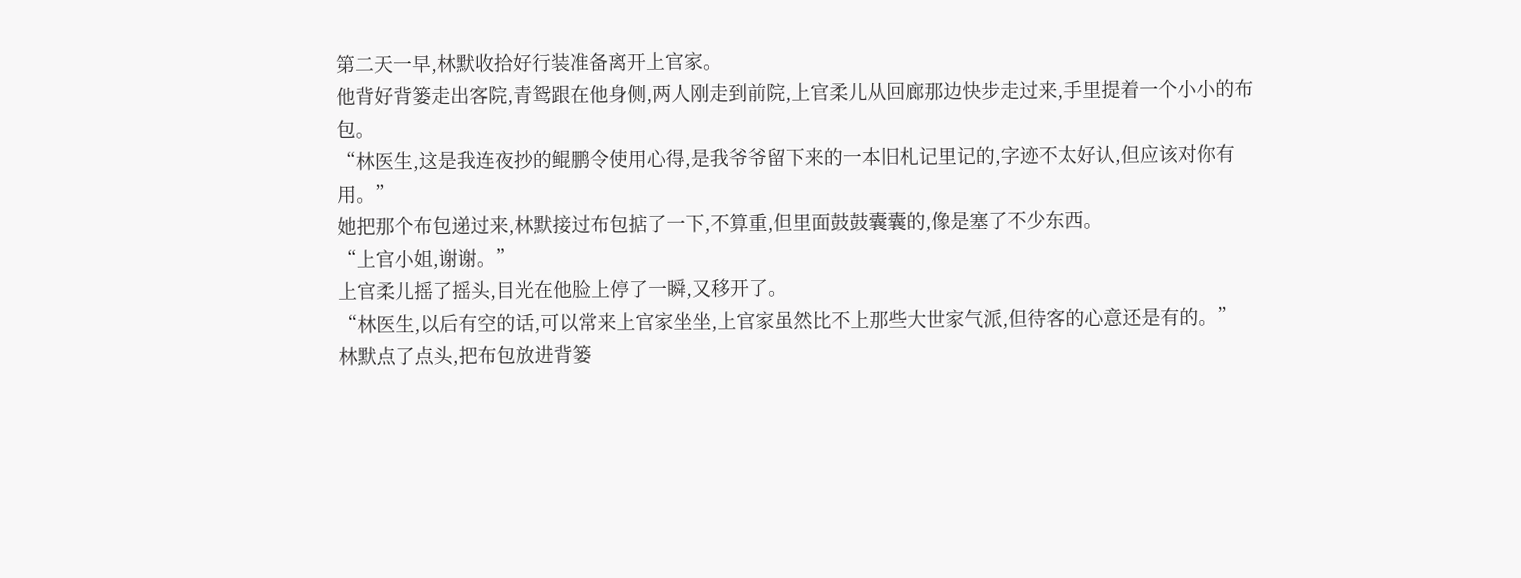第二天一早,林默收拾好行装准备离开上官家。
他背好背篓走出客院,青鸳跟在他身侧,两人刚走到前院,上官柔儿从回廊那边快步走过来,手里提着一个小小的布包。
“林医生,这是我连夜抄的鲲鹏令使用心得,是我爷爷留下来的一本旧札记里记的,字迹不太好认,但应该对你有用。”
她把那个布包递过来,林默接过布包掂了一下,不算重,但里面鼓鼓囊囊的,像是塞了不少东西。
“上官小姐,谢谢。”
上官柔儿摇了摇头,目光在他脸上停了一瞬,又移开了。
“林医生,以后有空的话,可以常来上官家坐坐,上官家虽然比不上那些大世家气派,但待客的心意还是有的。”
林默点了点头,把布包放进背篓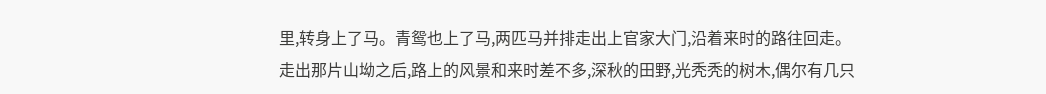里,转身上了马。青鸳也上了马,两匹马并排走出上官家大门,沿着来时的路往回走。
走出那片山坳之后,路上的风景和来时差不多,深秋的田野,光秃秃的树木,偶尔有几只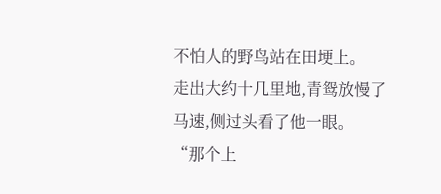不怕人的野鸟站在田埂上。
走出大约十几里地,青鸳放慢了马速,侧过头看了他一眼。
“那个上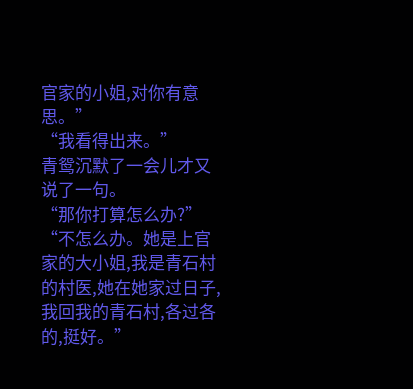官家的小姐,对你有意思。”
“我看得出来。”
青鸳沉默了一会儿才又说了一句。
“那你打算怎么办?”
“不怎么办。她是上官家的大小姐,我是青石村的村医,她在她家过日子,我回我的青石村,各过各的,挺好。”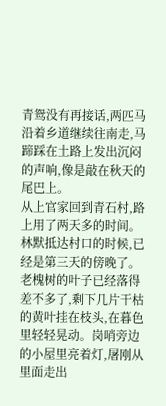青鸳没有再接话,两匹马沿着乡道继续往南走,马蹄踩在土路上发出沉闷的声响,像是敲在秋天的尾巴上。
从上官家回到青石村,路上用了两天多的时间。林默抵达村口的时候,已经是第三天的傍晚了。
老槐树的叶子已经落得差不多了,剩下几片干枯的黄叶挂在枝头,在暮色里轻轻晃动。岗哨旁边的小屋里亮着灯,屠刚从里面走出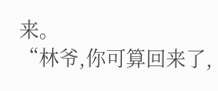来。
“林爷,你可算回来了,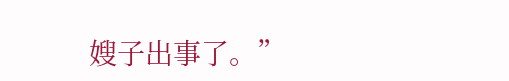嫂子出事了。”